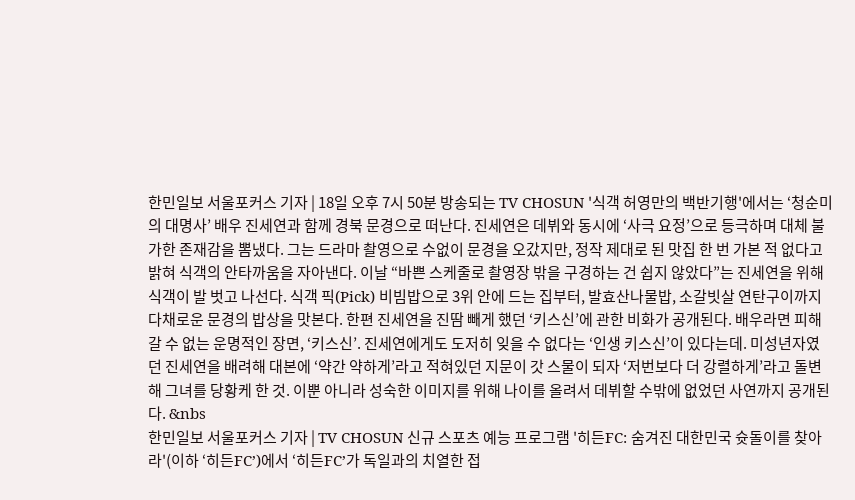한민일보 서울포커스 기자 | 18일 오후 7시 50분 방송되는 TV CHOSUN '식객 허영만의 백반기행'에서는 ‘청순미의 대명사’ 배우 진세연과 함께 경북 문경으로 떠난다. 진세연은 데뷔와 동시에 ‘사극 요정’으로 등극하며 대체 불가한 존재감을 뽐냈다. 그는 드라마 촬영으로 수없이 문경을 오갔지만, 정작 제대로 된 맛집 한 번 가본 적 없다고 밝혀 식객의 안타까움을 자아낸다. 이날 “바쁜 스케줄로 촬영장 밖을 구경하는 건 쉽지 않았다”는 진세연을 위해 식객이 발 벗고 나선다. 식객 픽(Pick) 비빔밥으로 3위 안에 드는 집부터, 발효산나물밥, 소갈빗살 연탄구이까지 다채로운 문경의 밥상을 맛본다. 한편 진세연을 진땀 빼게 했던 ‘키스신’에 관한 비화가 공개된다. 배우라면 피해 갈 수 없는 운명적인 장면, ‘키스신’. 진세연에게도 도저히 잊을 수 없다는 ‘인생 키스신’이 있다는데. 미성년자였던 진세연을 배려해 대본에 ‘약간 약하게’라고 적혀있던 지문이 갓 스물이 되자 ‘저번보다 더 강렬하게’라고 돌변해 그녀를 당황케 한 것. 이뿐 아니라 성숙한 이미지를 위해 나이를 올려서 데뷔할 수밖에 없었던 사연까지 공개된다. &nbs
한민일보 서울포커스 기자 | TV CHOSUN 신규 스포츠 예능 프로그램 '히든FC: 숨겨진 대한민국 슛돌이를 찾아라'(이하 ‘히든FC’)에서 ‘히든FC’가 독일과의 치열한 접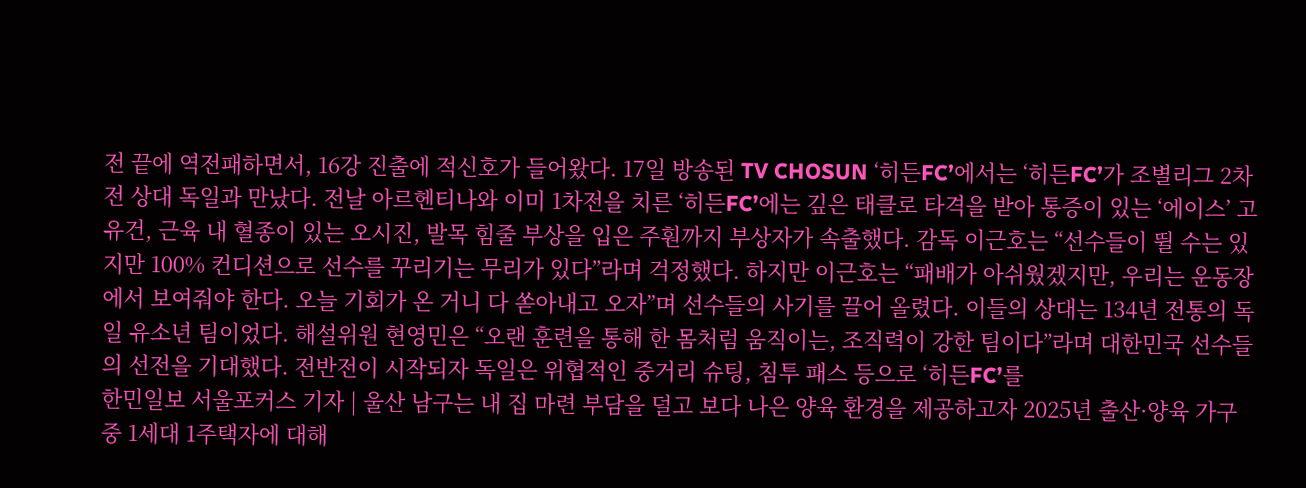전 끝에 역전패하면서, 16강 진출에 적신호가 들어왔다. 17일 방송된 TV CHOSUN ‘히든FC’에서는 ‘히든FC’가 조별리그 2차전 상대 독일과 만났다. 전날 아르헨티나와 이미 1차전을 치른 ‘히든FC’에는 깊은 태클로 타격을 받아 통증이 있는 ‘에이스’ 고유건, 근육 내 혈종이 있는 오시진, 발목 힘줄 부상을 입은 주훤까지 부상자가 속출했다. 감독 이근호는 “선수들이 뛸 수는 있지만 100% 컨디션으로 선수를 꾸리기는 무리가 있다”라며 걱정했다. 하지만 이근호는 “패배가 아쉬웠겠지만, 우리는 운동장에서 보여줘야 한다. 오늘 기회가 온 거니 다 쏟아내고 오자”며 선수들의 사기를 끌어 올렸다. 이들의 상대는 134년 전통의 독일 유소년 팀이었다. 해설위원 현영민은 “오랜 훈련을 통해 한 몸처럼 움직이는, 조직력이 강한 팀이다”라며 대한민국 선수들의 선전을 기대했다. 전반전이 시작되자 독일은 위협적인 중거리 슈팅, 침투 패스 등으로 ‘히든FC’를
한민일보 서울포커스 기자 | 울산 남구는 내 집 마련 부담을 덜고 보다 나은 양육 환경을 제공하고자 2025년 출산·양육 가구 중 1세대 1주택자에 대해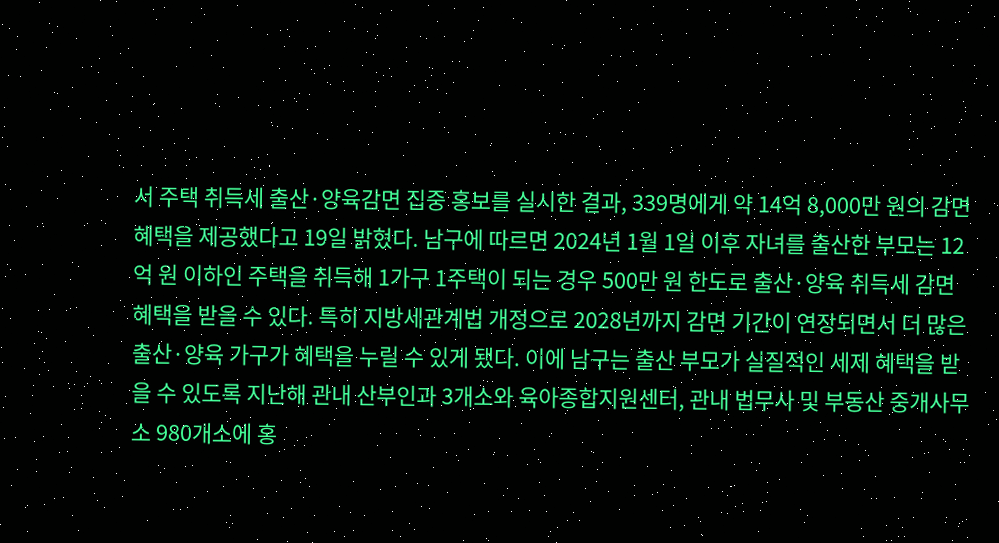서 주택 취득세 출산·양육감면 집중 홍보를 실시한 결과, 339명에게 약 14억 8,000만 원의 감면혜택을 제공했다고 19일 밝혔다. 남구에 따르면 2024년 1월 1일 이후 자녀를 출산한 부모는 12억 원 이하인 주택을 취득해 1가구 1주택이 되는 경우 500만 원 한도로 출산·양육 취득세 감면 혜택을 받을 수 있다. 특히 지방세관계법 개정으로 2028년까지 감면 기간이 연장되면서 더 많은 출산·양육 가구가 혜택을 누릴 수 있게 됐다. 이에 남구는 출산 부모가 실질적인 세제 혜택을 받을 수 있도록 지난해 관내 산부인과 3개소와 육아종합지원센터, 관내 법무사 및 부동산 중개사무소 980개소에 홍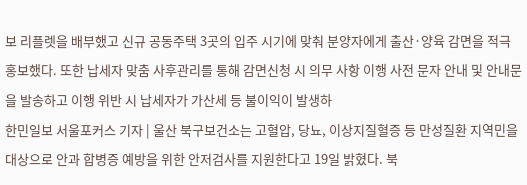보 리플렛을 배부했고 신규 공동주택 3곳의 입주 시기에 맞춰 분양자에게 출산·양육 감면을 적극 홍보했다. 또한 납세자 맞춤 사후관리를 통해 감면신청 시 의무 사항 이행 사전 문자 안내 및 안내문을 발송하고 이행 위반 시 납세자가 가산세 등 불이익이 발생하
한민일보 서울포커스 기자 | 울산 북구보건소는 고혈압, 당뇨, 이상지질혈증 등 만성질환 지역민을 대상으로 안과 합병증 예방을 위한 안저검사를 지원한다고 19일 밝혔다. 북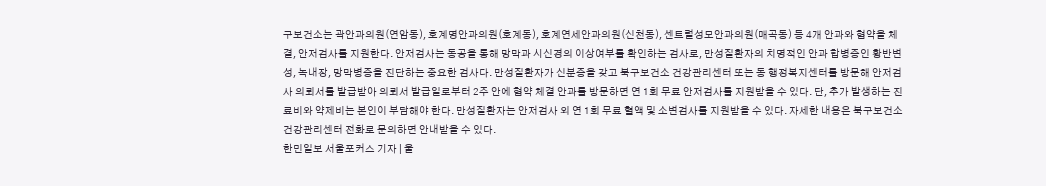구보건소는 곽안과의원(연암동), 호계명안과의원(호계동), 호계연세안과의원(신천동), 센트럴성모안과의원(매곡동) 등 4개 안과와 협약을 체결, 안저검사를 지원한다. 안저검사는 동공을 통해 망막과 시신경의 이상여부를 확인하는 검사로, 만성질환자의 치명적인 안과 합병증인 황반변성, 녹내장, 망막병증을 진단하는 중요한 검사다. 만성질환자가 신분증을 갖고 북구보건소 건강관리센터 또는 동 행정복지센터를 방문해 안저검사 의뢰서를 발급받아 의뢰서 발급일로부터 2주 안에 협약 체결 안과를 방문하면 연 1회 무료 안저검사를 지원받을 수 있다. 단, 추가 발생하는 진료비와 약제비는 본인이 부담해야 한다. 만성질환자는 안저검사 외 연 1회 무료 혈액 및 소변검사를 지원받을 수 있다. 자세한 내용은 북구보건소 건강관리센터 전화로 문의하면 안내받을 수 있다.
한민일보 서울포커스 기자 | 울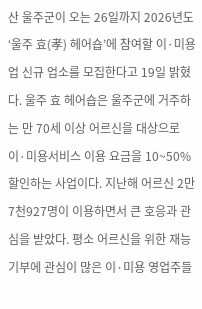산 울주군이 오는 26일까지 2026년도 ‘울주 효(孝) 헤어숍’에 참여할 이·미용업 신규 업소를 모집한다고 19일 밝혔다. 울주 효 헤어숍은 울주군에 거주하는 만 70세 이상 어르신을 대상으로 이·미용서비스 이용 요금을 10~50% 할인하는 사업이다. 지난해 어르신 2만7천927명이 이용하면서 큰 호응과 관심을 받았다. 평소 어르신을 위한 재능 기부에 관심이 많은 이·미용 영업주들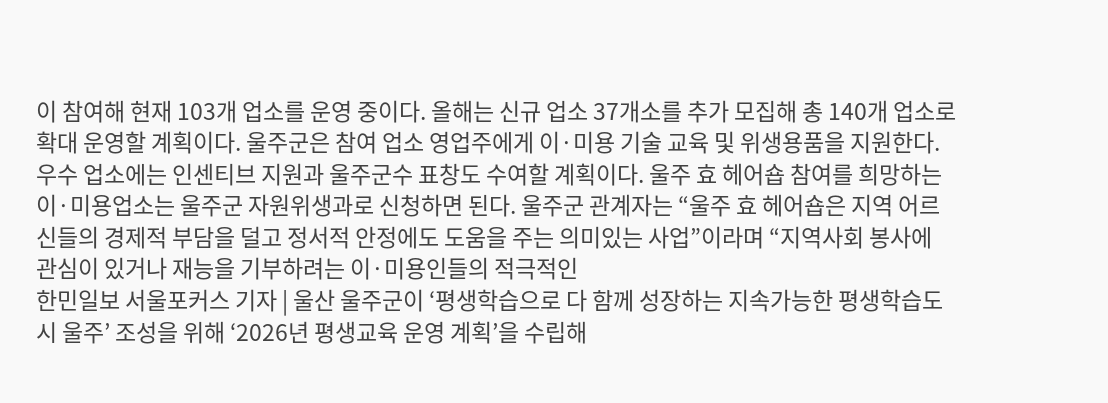이 참여해 현재 103개 업소를 운영 중이다. 올해는 신규 업소 37개소를 추가 모집해 총 140개 업소로 확대 운영할 계획이다. 울주군은 참여 업소 영업주에게 이·미용 기술 교육 및 위생용품을 지원한다. 우수 업소에는 인센티브 지원과 울주군수 표창도 수여할 계획이다. 울주 효 헤어숍 참여를 희망하는 이·미용업소는 울주군 자원위생과로 신청하면 된다. 울주군 관계자는 “울주 효 헤어숍은 지역 어르신들의 경제적 부담을 덜고 정서적 안정에도 도움을 주는 의미있는 사업”이라며 “지역사회 봉사에 관심이 있거나 재능을 기부하려는 이·미용인들의 적극적인
한민일보 서울포커스 기자 | 울산 울주군이 ‘평생학습으로 다 함께 성장하는 지속가능한 평생학습도시 울주’ 조성을 위해 ‘2026년 평생교육 운영 계획’을 수립해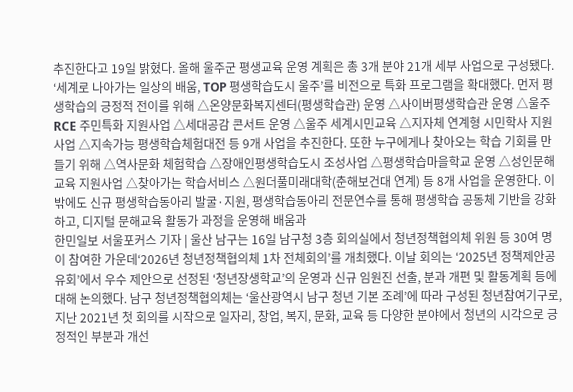추진한다고 19일 밝혔다. 올해 울주군 평생교육 운영 계획은 총 3개 분야 21개 세부 사업으로 구성됐다. ‘세계로 나아가는 일상의 배움, TOP 평생학습도시 울주’를 비전으로 특화 프로그램을 확대했다. 먼저 평생학습의 긍정적 전이를 위해 △온양문화복지센터(평생학습관) 운영 △사이버평생학습관 운영 △울주RCE 주민특화 지원사업 △세대공감 콘서트 운영 △울주 세계시민교육 △지자체 연계형 시민학사 지원사업 △지속가능 평생학습체험대전 등 9개 사업을 추진한다. 또한 누구에게나 찾아오는 학습 기회를 만들기 위해 △역사문화 체험학습 △장애인평생학습도시 조성사업 △평생학습마을학교 운영 △성인문해교육 지원사업 △찾아가는 학습서비스 △원더풀미래대학(춘해보건대 연계) 등 8개 사업을 운영한다. 이밖에도 신규 평생학습동아리 발굴·지원, 평생학습동아리 전문연수를 통해 평생학습 공동체 기반을 강화하고, 디지털 문해교육 활동가 과정을 운영해 배움과
한민일보 서울포커스 기자 | 울산 남구는 16일 남구청 3층 회의실에서 청년정책협의체 위원 등 30여 명이 참여한 가운데‘2026년 청년정책협의체 1차 전체회의’를 개최했다. 이날 회의는 ‘2025년 정책제안공유회’에서 우수 제안으로 선정된 ‘청년장생학교’의 운영과 신규 임원진 선출, 분과 개편 및 활동계획 등에 대해 논의했다. 남구 청년정책협의체는 ‘울산광역시 남구 청년 기본 조례’에 따라 구성된 청년참여기구로, 지난 2021년 첫 회의를 시작으로 일자리, 창업, 복지, 문화, 교육 등 다양한 분야에서 청년의 시각으로 긍정적인 부분과 개선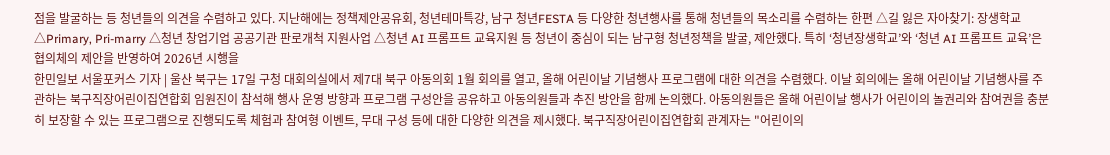점을 발굴하는 등 청년들의 의견을 수렴하고 있다. 지난해에는 정책제안공유회, 청년테마특강, 남구 청년FESTA 등 다양한 청년행사를 통해 청년들의 목소리를 수렴하는 한편 △길 잃은 자아찾기: 장생학교 △Primary, Pri-marry △청년 창업기업 공공기관 판로개척 지원사업 △청년 AI 프롬프트 교육지원 등 청년이 중심이 되는 남구형 청년정책을 발굴, 제안했다. 특히 ‘청년장생학교’와 ‘청년 AI 프롬프트 교육’은 협의체의 제안을 반영하여 2026년 시행을
한민일보 서울포커스 기자 | 울산 북구는 17일 구청 대회의실에서 제7대 북구 아동의회 1월 회의를 열고, 올해 어린이날 기념행사 프로그램에 대한 의견을 수렴했다. 이날 회의에는 올해 어린이날 기념행사를 주관하는 북구직장어린이집연합회 임원진이 참석해 행사 운영 방향과 프로그램 구성안을 공유하고 아동의원들과 추진 방안을 함께 논의했다. 아동의원들은 올해 어린이날 행사가 어린이의 놀권리와 참여권을 충분히 보장할 수 있는 프로그램으로 진행되도록 체험과 참여형 이벤트, 무대 구성 등에 대한 다양한 의견을 제시했다. 북구직장어린이집연합회 관계자는 "어린이의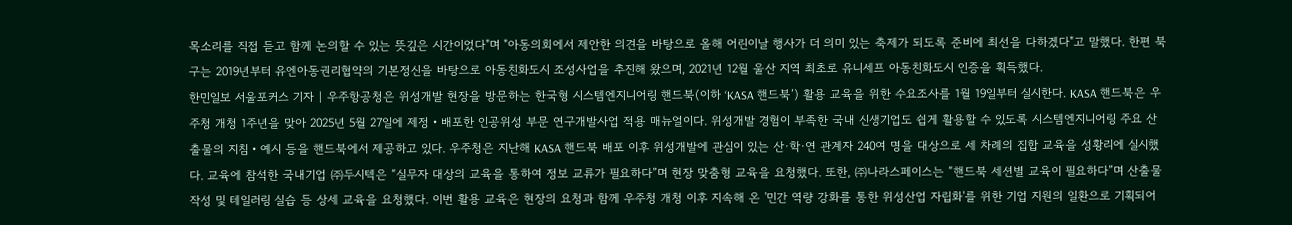목소리를 직접 듣고 함께 논의할 수 있는 뜻깊은 시간이었다"며 "아동의회에서 제안한 의견을 바탕으로 올해 어린이날 행사가 더 의미 있는 축제가 되도록 준비에 최선을 다하겠다"고 말했다. 한편 북구는 2019년부터 유엔아동권리협약의 기본정신을 바탕으로 아동친화도시 조성사업을 추진해 왔으며, 2021년 12월 울산 지역 최초로 유니세프 아동친화도시 인증을 획득했다.
한민일보 서울포커스 기자 | 우주항공청은 위성개발 현장을 방문하는 한국형 시스템엔지니어링 핸드북(이하 ‘KASA 핸드북’) 활용 교육을 위한 수요조사를 1월 19일부터 실시한다. KASA 핸드북은 우주청 개청 1주년을 맞아 2025년 5월 27일에 제정‧배포한 인공위성 부문 연구개발사업 적용 매뉴얼이다. 위성개발 경험이 부족한 국내 신생기업도 쉽게 활용할 수 있도록 시스템엔지니어링 주요 산출물의 지침‧예시 등을 핸드북에서 제공하고 있다. 우주청은 지난해 KASA 핸드북 배포 이후 위성개발에 관심이 있는 산·학·연 관계자 240여 명을 대상으로 세 차례의 집합 교육을 성황리에 실시했다. 교육에 참석한 국내기업 ㈜두시텍은 “실무자 대상의 교육을 통하여 정보 교류가 필요하다”며 현장 맞춤형 교육을 요청했다. 또한, ㈜나라스페이스는 “핸드북 세션별 교육이 필요하다”며 산출물 작성 및 테일러링 실습 등 상세 교육을 요청했다. 이번 활용 교육은 현장의 요청과 함께 우주청 개청 이후 지속해 온 '민간 역량 강화를 통한 위성산업 자립화'를 위한 기업 지원의 일환으로 기획되어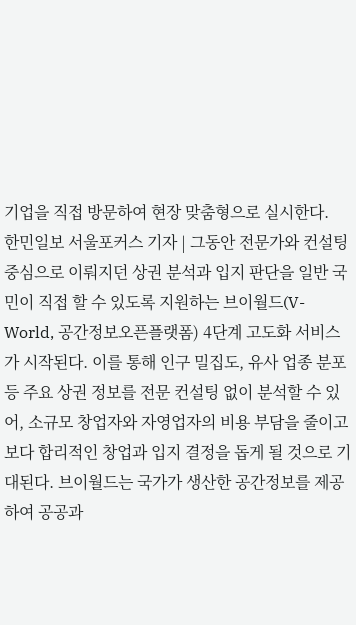기업을 직접 방문하여 현장 맞춤형으로 실시한다.
한민일보 서울포커스 기자 | 그동안 전문가와 컨설팅 중심으로 이뤄지던 상권 분석과 입지 판단을 일반 국민이 직접 할 수 있도록 지원하는 브이월드(V-World, 공간정보오픈플랫폼) 4단계 고도화 서비스가 시작된다. 이를 통해 인구 밀집도, 유사 업종 분포 등 주요 상권 정보를 전문 컨설팅 없이 분석할 수 있어, 소규모 창업자와 자영업자의 비용 부담을 줄이고 보다 합리적인 창업과 입지 결정을 돕게 될 것으로 기대된다. 브이월드는 국가가 생산한 공간정보를 제공하여 공공과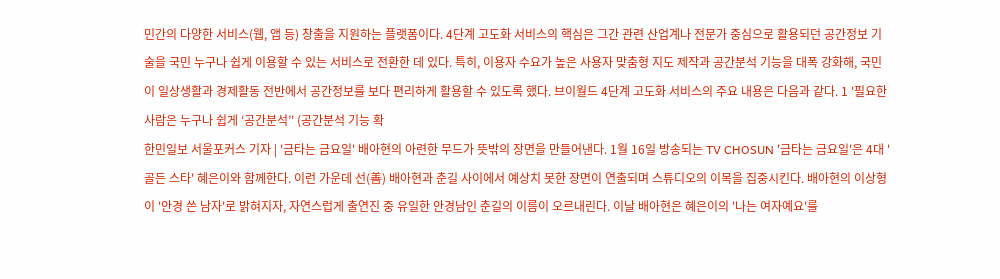민간의 다양한 서비스(웹, 앱 등) 창출을 지원하는 플랫폼이다. 4단계 고도화 서비스의 핵심은 그간 관련 산업계나 전문가 중심으로 활용되던 공간정보 기술을 국민 누구나 쉽게 이용할 수 있는 서비스로 전환한 데 있다. 특히, 이용자 수요가 높은 사용자 맞춤형 지도 제작과 공간분석 기능을 대폭 강화해, 국민이 일상생활과 경제활동 전반에서 공간정보를 보다 편리하게 활용할 수 있도록 했다. 브이월드 4단계 고도화 서비스의 주요 내용은 다음과 같다. 1 '필요한 사람은 누구나 쉽게 ‘공간분석’' (공간분석 기능 확
한민일보 서울포커스 기자 | '금타는 금요일' 배아현의 아련한 무드가 뜻밖의 장면을 만들어낸다. 1월 16일 방송되는 TV CHOSUN '금타는 금요일'은 4대 '골든 스타' 혜은이와 함께한다. 이런 가운데 선(善) 배아현과 춘길 사이에서 예상치 못한 장면이 연출되며 스튜디오의 이목을 집중시킨다. 배아현의 이상형이 '안경 쓴 남자'로 밝혀지자, 자연스럽게 출연진 중 유일한 안경남인 춘길의 이름이 오르내린다. 이날 배아현은 혜은이의 '나는 여자예요'를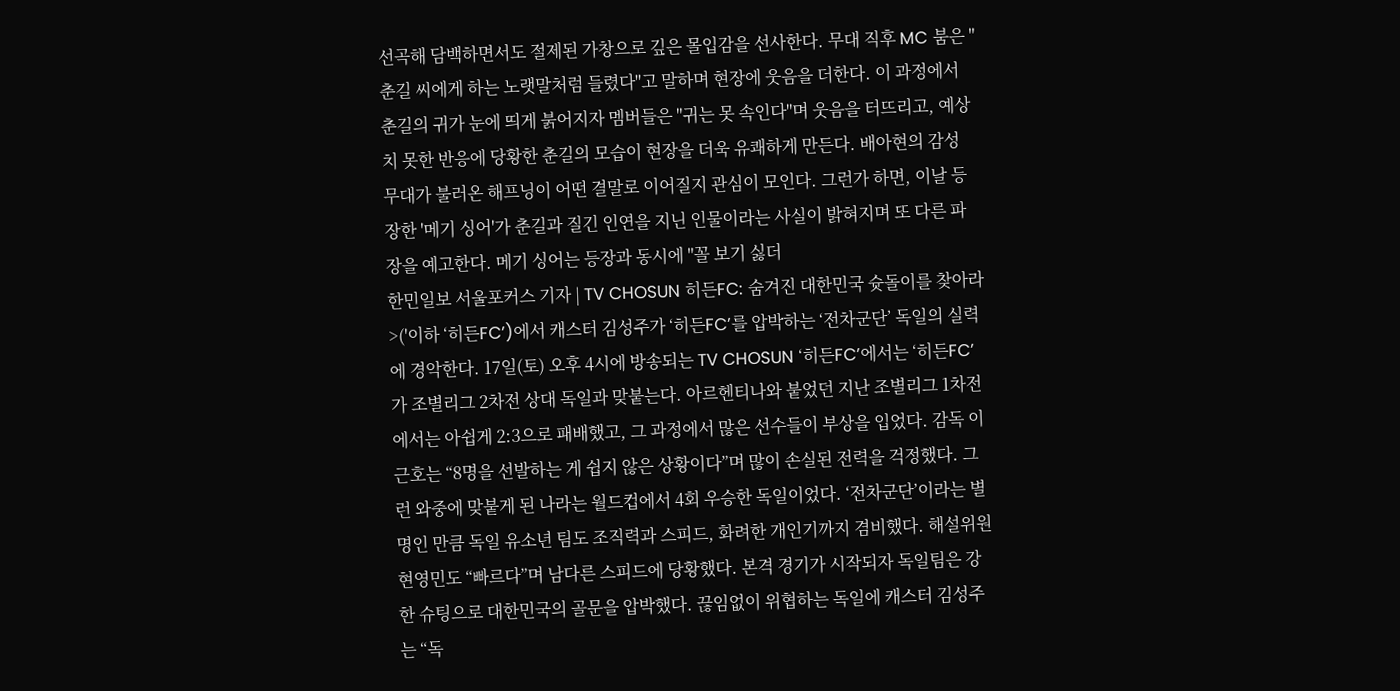선곡해 담백하면서도 절제된 가창으로 깊은 몰입감을 선사한다. 무대 직후 MC 붐은 "춘길 씨에게 하는 노랫말처럼 들렸다"고 말하며 현장에 웃음을 더한다. 이 과정에서 춘길의 귀가 눈에 띄게 붉어지자 멤버들은 "귀는 못 속인다"며 웃음을 터뜨리고, 예상치 못한 반응에 당황한 춘길의 모습이 현장을 더욱 유쾌하게 만든다. 배아현의 감성 무대가 불러온 해프닝이 어떤 결말로 이어질지 관심이 모인다. 그런가 하면, 이날 등장한 '메기 싱어'가 춘길과 질긴 인연을 지닌 인물이라는 사실이 밝혀지며 또 다른 파장을 예고한다. 메기 싱어는 등장과 동시에 "꼴 보기 싫더
한민일보 서울포커스 기자 | TV CHOSUN 히든FC: 숨겨진 대한민국 슛돌이를 찾아라>('이하 ‘히든FC’)에서 캐스터 김성주가 ‘히든FC’를 압박하는 ‘전차군단’ 독일의 실력에 경악한다. 17일(토) 오후 4시에 방송되는 TV CHOSUN ‘히든FC’에서는 ‘히든FC’가 조별리그 2차전 상대 독일과 맞붙는다. 아르헨티나와 붙었던 지난 조별리그 1차전에서는 아쉽게 2:3으로 패배했고, 그 과정에서 많은 선수들이 부상을 입었다. 감독 이근호는 “8명을 선발하는 게 쉽지 않은 상황이다”며 많이 손실된 전력을 걱정했다. 그런 와중에 맞붙게 된 나라는 월드컵에서 4회 우승한 독일이었다. ‘전차군단’이라는 별명인 만큼 독일 유소년 팀도 조직력과 스피드, 화려한 개인기까지 겸비했다. 해설위원 현영민도 “빠르다”며 남다른 스피드에 당황했다. 본격 경기가 시작되자 독일팀은 강한 슈팅으로 대한민국의 골문을 압박했다. 끊임없이 위협하는 독일에 캐스터 김성주는 “독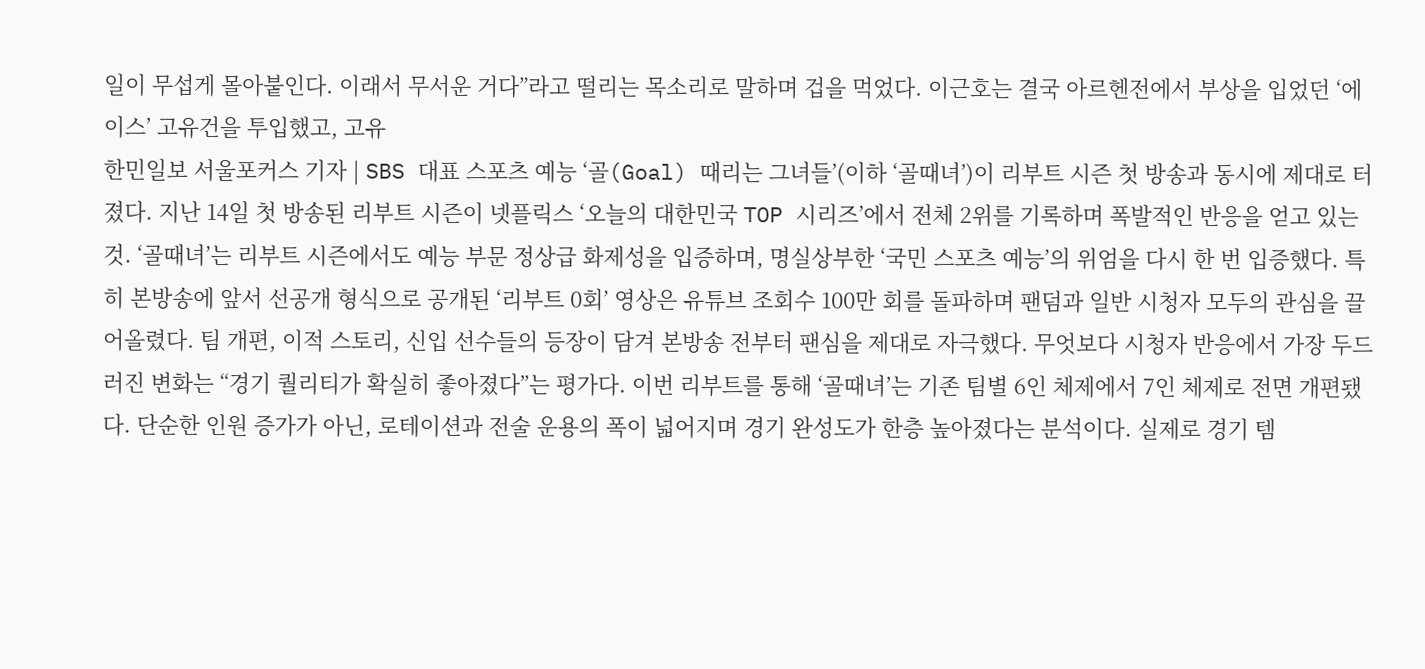일이 무섭게 몰아붙인다. 이래서 무서운 거다”라고 떨리는 목소리로 말하며 겁을 먹었다. 이근호는 결국 아르헨전에서 부상을 입었던 ‘에이스’ 고유건을 투입했고, 고유
한민일보 서울포커스 기자 | SBS 대표 스포츠 예능 ‘골(Goal) 때리는 그녀들’(이하 ‘골때녀’)이 리부트 시즌 첫 방송과 동시에 제대로 터졌다. 지난 14일 첫 방송된 리부트 시즌이 넷플릭스 ‘오늘의 대한민국 TOP 시리즈’에서 전체 2위를 기록하며 폭발적인 반응을 얻고 있는 것. ‘골때녀’는 리부트 시즌에서도 예능 부문 정상급 화제성을 입증하며, 명실상부한 ‘국민 스포츠 예능’의 위엄을 다시 한 번 입증했다. 특히 본방송에 앞서 선공개 형식으로 공개된 ‘리부트 0회’ 영상은 유튜브 조회수 100만 회를 돌파하며 팬덤과 일반 시청자 모두의 관심을 끌어올렸다. 팀 개편, 이적 스토리, 신입 선수들의 등장이 담겨 본방송 전부터 팬심을 제대로 자극했다. 무엇보다 시청자 반응에서 가장 두드러진 변화는 “경기 퀄리티가 확실히 좋아졌다”는 평가다. 이번 리부트를 통해 ‘골때녀’는 기존 팀별 6인 체제에서 7인 체제로 전면 개편됐다. 단순한 인원 증가가 아닌, 로테이션과 전술 운용의 폭이 넓어지며 경기 완성도가 한층 높아졌다는 분석이다. 실제로 경기 템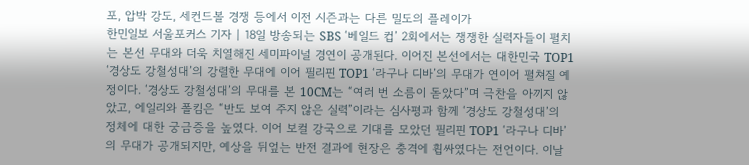포, 압박 강도, 세컨드볼 경쟁 등에서 이전 시즌과는 다른 밀도의 플레이가
한민일보 서울포커스 기자 | 18일 방송되는 SBS ‘베일드 컵’ 2회에서는 쟁쟁한 실력자들이 펼치는 본선 무대와 더욱 치열해진 세미파이널 경연이 공개된다. 이어진 본선에서는 대한민국 TOP1 ‘경상도 강철성대’의 강렬한 무대에 이어 필리핀 TOP1 ‘라구나 디바’의 무대가 연이어 펼쳐질 예정이다. ‘경상도 강철성대’의 무대를 본 10CM는 “여러 번 소름이 돋았다”며 극찬을 아끼지 않았고, 에일리와 폴킴은 “반도 보여 주지 않은 실력”이라는 심사평과 함께 ‘경상도 강철성대’의 정체에 대한 궁금증을 높였다. 이어 보컬 강국으로 기대를 모았던 필리핀 TOP1 ‘라구나 디바’의 무대가 공개되지만, 예상을 뒤엎는 반전 결과에 현장은 충격에 휩싸였다는 전언이다. 이날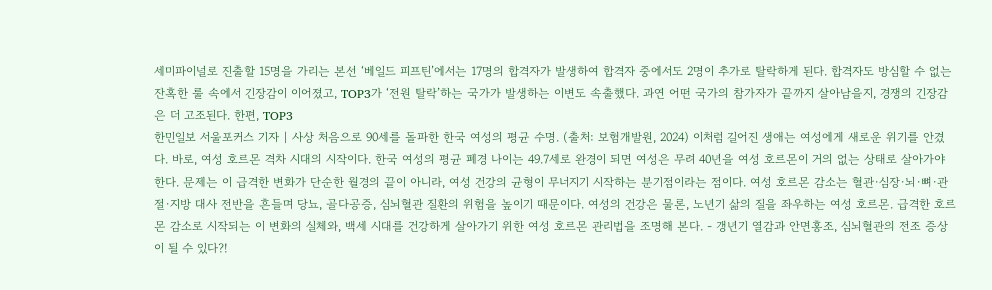세미파이널로 진출할 15명을 가리는 본선 ‘베일드 피프틴’에서는 17명의 합격자가 발생하여 합격자 중에서도 2명이 추가로 탈락하게 된다. 합격자도 방심할 수 없는 잔혹한 룰 속에서 긴장감이 이어졌고, TOP3가 ‘전원 탈락’하는 국가가 발생하는 이변도 속출했다. 과연 어떤 국가의 참가자가 끝까지 살아남을지, 경쟁의 긴장감은 더 고조된다. 한편, TOP3
한민일보 서울포커스 기자 | 사상 처음으로 90세를 돌파한 한국 여성의 평균 수명. (출처: 보험개발원, 2024) 이처럼 길어진 생애는 여성에게 새로운 위기를 안겼다. 바로, 여성 호르몬 격차 시대의 시작이다. 한국 여성의 평균 폐경 나이는 49.7세로 완경이 되면 여성은 무려 40년을 여성 호르몬이 거의 없는 상태로 살아가야 한다. 문제는 이 급격한 변화가 단순한 월경의 끝이 아니라, 여성 건강의 균형이 무너지기 시작하는 분기점이라는 점이다. 여성 호르몬 감소는 혈관·심장·뇌·뼈·관절·지방 대사 전반을 흔들며 당뇨, 골다공증, 심뇌혈관 질환의 위험을 높이기 때문이다. 여성의 건강은 물론, 노년기 삶의 질을 좌우하는 여성 호르몬. 급격한 호르몬 감소로 시작되는 이 변화의 실체와, 백세 시대를 건강하게 살아가기 위한 여성 호르몬 관리법을 조명해 본다. - 갱년기 열감과 안면홍조, 심뇌혈관의 전조 증상이 될 수 있다?!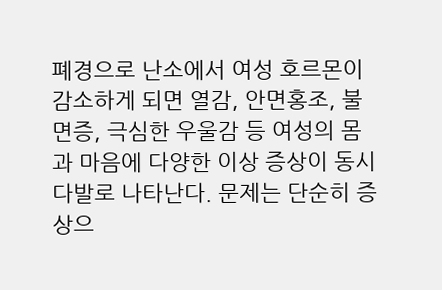폐경으로 난소에서 여성 호르몬이 감소하게 되면 열감, 안면홍조, 불면증, 극심한 우울감 등 여성의 몸과 마음에 다양한 이상 증상이 동시다발로 나타난다. 문제는 단순히 증상으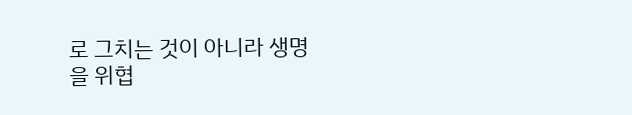로 그치는 것이 아니라 생명을 위협